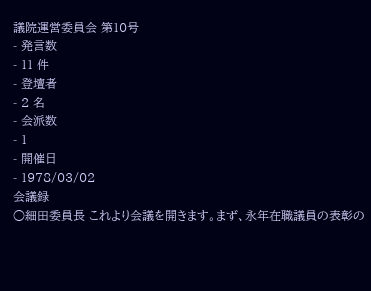議院運営委員会 第10号
- 発言数
- 11 件
- 登壇者
- 2 名
- 会派数
- 1
- 開催日
- 1978/03/02
会議録
○細田委員長 これより会議を開きます。まず、永年在職議員の表彰の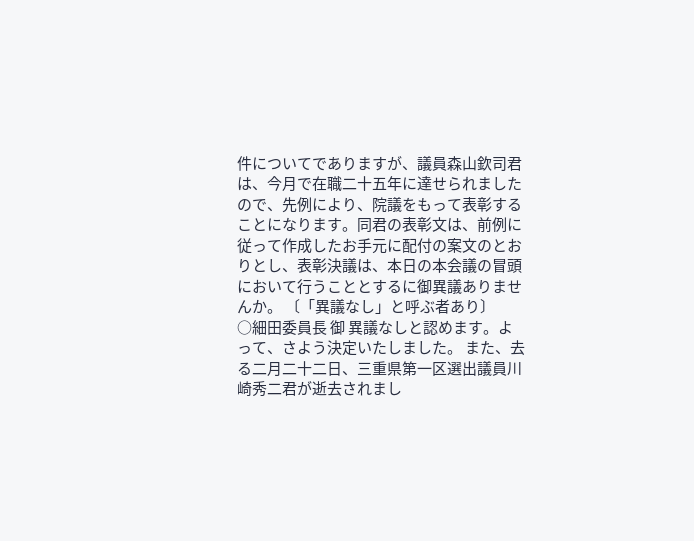件についてでありますが、議員森山欽司君は、今月で在職二十五年に達せられましたので、先例により、院議をもって表彰することになります。同君の表彰文は、前例に従って作成したお手元に配付の案文のとおりとし、表彰決議は、本日の本会議の冒頭において行うこととするに御異議ありませんか。 〔「異議なし」と呼ぶ者あり〕
○細田委員長 御 異議なしと認めます。よって、さよう決定いたしました。 また、去る二月二十二日、三重県第一区選出議員川崎秀二君が逝去されまし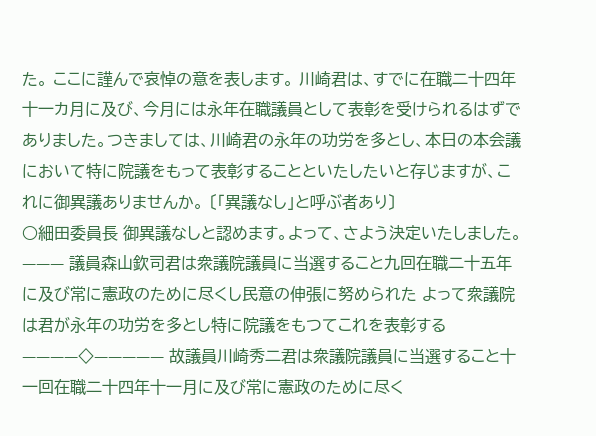た。 ここに謹んで哀悼の意を表します。 川崎君は、すでに在職二十四年十一カ月に及び、今月には永年在職議員として表彰を受けられるはずでありました。つきましては、川崎君の永年の功労を多とし、本日の本会議において特に院議をもって表彰することといたしたいと存じますが、これに御異議ありませんか。 〔「異議なし」と呼ぶ者あり〕
○細田委員長 御異議なしと認めます。よって、さよう決定いたしました。 ——— 議員森山欽司君は衆議院議員に当選すること九回在職二十五年に及び常に憲政のために尽くし民意の伸張に努められた よって衆議院は君が永年の功労を多とし特に院議をもつてこれを表彰する ————◇————— 故議員川崎秀二君は衆議院議員に当選すること十一回在職二十四年十一月に及び常に憲政のために尽く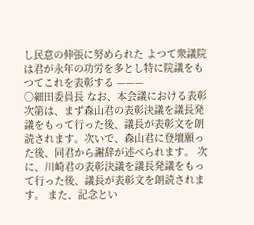し民意の伸張に努められた よつて衆議院は君が永年の功労を多とし特に院議をもつてこれを表彰する ———
○細田委員長 なお、本会議における表彰次第は、まず森山君の表彰決議を議長発議をもって行った後、議長が表彰文を朗読されます。次いで、森山君に登壇願った後、同君から謝辞が述べられます。 次に、川崎君の表彰決議を議長発議をもって行った後、議長が表彰文を朗読されます。 また、記念とい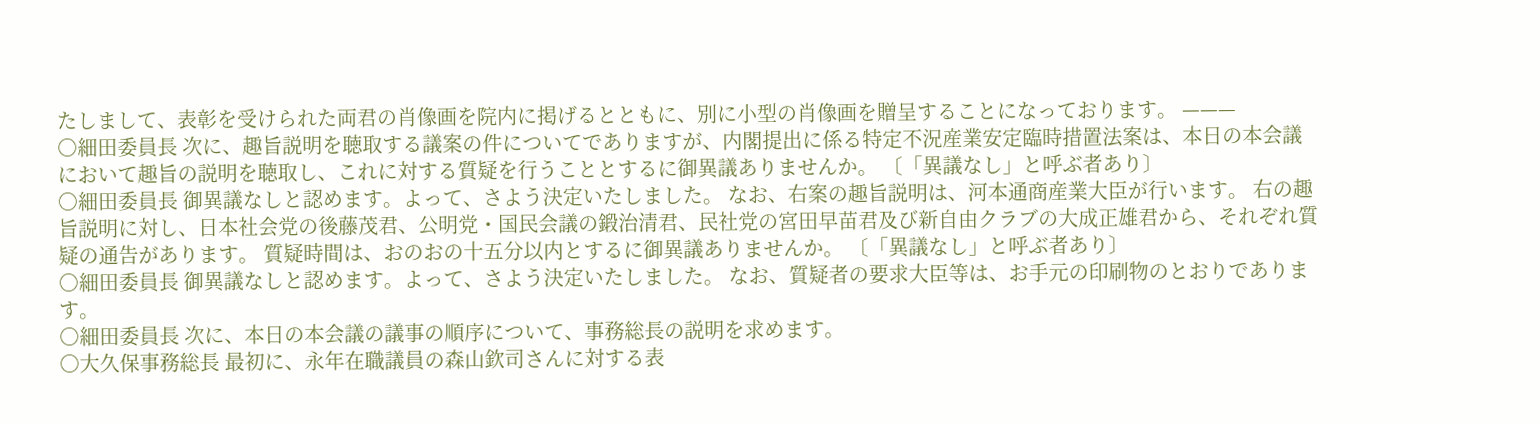たしまして、表彰を受けられた両君の肖像画を院内に掲げるとともに、別に小型の肖像画を贈呈することになっております。 ———
○細田委員長 次に、趣旨説明を聴取する議案の件についてでありますが、内閣提出に係る特定不況産業安定臨時措置法案は、本日の本会議において趣旨の説明を聴取し、これに対する質疑を行うこととするに御異議ありませんか。 〔「異議なし」と呼ぶ者あり〕
○細田委員長 御異議なしと認めます。よって、さよう決定いたしました。 なお、右案の趣旨説明は、河本通商産業大臣が行います。 右の趣旨説明に対し、日本社会党の後藤茂君、公明党・国民会議の鍛治清君、民社党の宮田早苗君及び新自由クラブの大成正雄君から、それぞれ質疑の通告があります。 質疑時間は、おのおの十五分以内とするに御異議ありませんか。 〔「異議なし」と呼ぶ者あり〕
○細田委員長 御異議なしと認めます。よって、さよう決定いたしました。 なお、質疑者の要求大臣等は、お手元の印刷物のとおりであります。
○細田委員長 次に、本日の本会議の議事の順序について、事務総長の説明を求めます。
○大久保事務総長 最初に、永年在職議員の森山欽司さんに対する表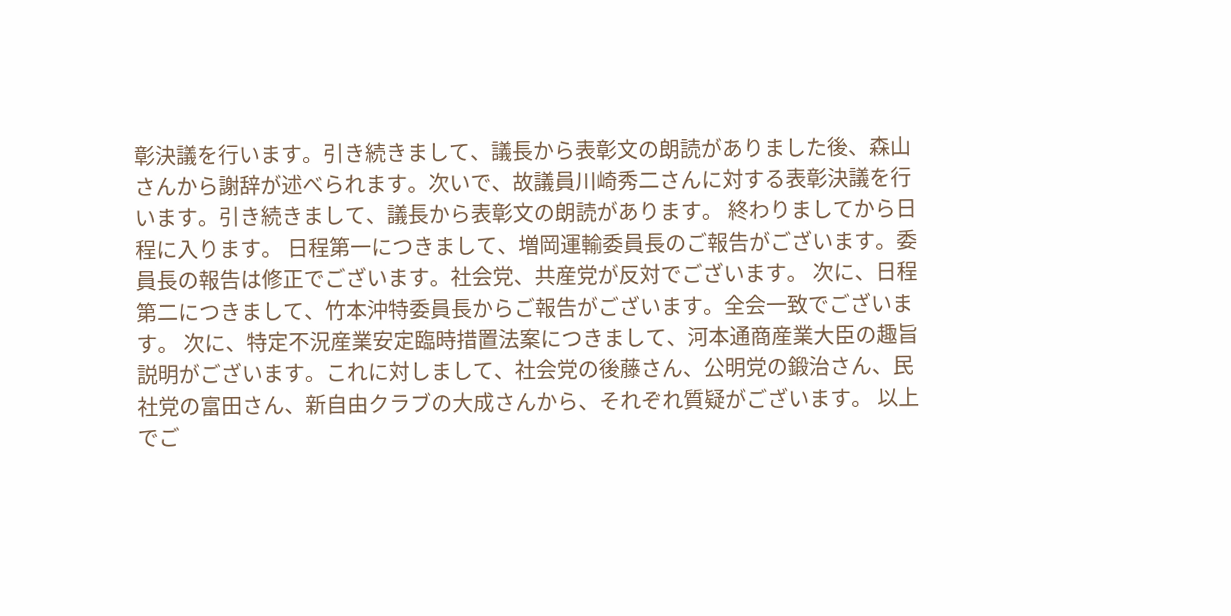彰決議を行います。引き続きまして、議長から表彰文の朗読がありました後、森山さんから謝辞が述べられます。次いで、故議員川崎秀二さんに対する表彰決議を行います。引き続きまして、議長から表彰文の朗読があります。 終わりましてから日程に入ります。 日程第一につきまして、増岡運輸委員長のご報告がございます。委員長の報告は修正でございます。社会党、共産党が反対でございます。 次に、日程第二につきまして、竹本沖特委員長からご報告がございます。全会一致でございます。 次に、特定不況産業安定臨時措置法案につきまして、河本通商産業大臣の趣旨説明がございます。これに対しまして、社会党の後藤さん、公明党の鍛治さん、民社党の富田さん、新自由クラブの大成さんから、それぞれ質疑がございます。 以上でご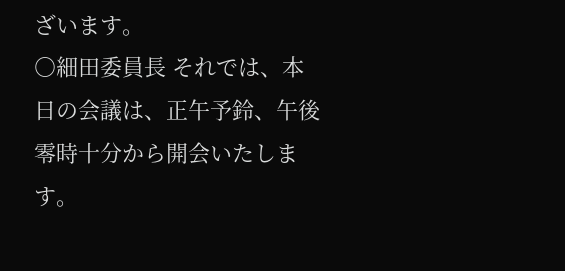ざいます。
○細田委員長 それでは、本日の会議は、正午予鈴、午後零時十分から開会いたします。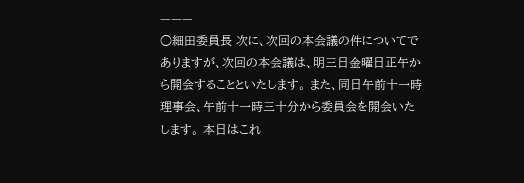———
○細田委員長 次に、次回の本会議の件についてでありますが、次回の本会議は、明三日金曜日正午から開会することといたします。 また、同日午前十一時理事会、午前十一時三十分から委員会を開会いたします。 本日はこれ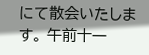にて散会いたします。 午前十一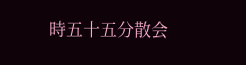時五十五分散会